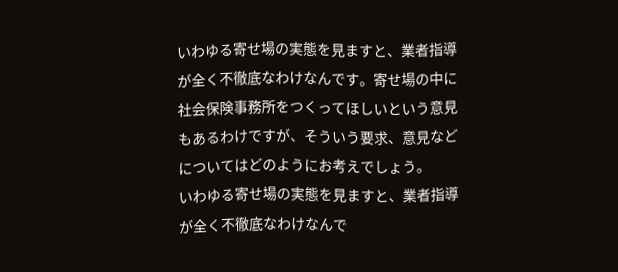いわゆる寄せ場の実態を見ますと、業者指導が全く不徹底なわけなんです。寄せ場の中に社会保険事務所をつくってほしいという意見もあるわけですが、そういう要求、意見などについてはどのようにお考えでしょう。
いわゆる寄せ場の実態を見ますと、業者指導が全く不徹底なわけなんで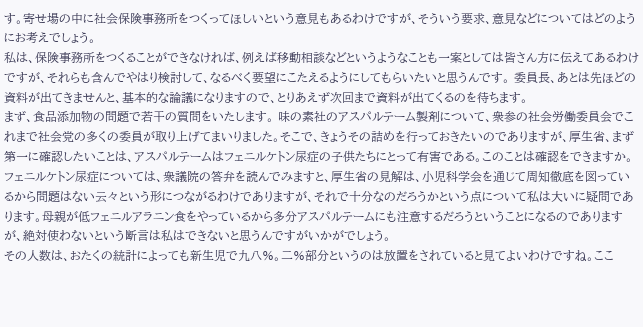す。寄せ場の中に社会保険事務所をつくってほしいという意見もあるわけですが、そういう要求、意見などについてはどのようにお考えでしょう。
私は、保険事務所をつくることができなければ、例えば移動相談などというようなことも一案としては皆さん方に伝えてあるわけですが、それらも含んでやはり検討して、なるべく要望にこたえるようにしてもらいたいと思うんです。 委員長、あとは先ほどの資料が出てきませんと、基本的な論議になりますので、とりあえず次回まで資料が出てくるのを待ちます。
まず、食品添加物の問題で若干の質問をいたします。 味の素社のアスパルテーム製剤について、衆参の社会労働委員会でこれまで社会党の多くの委員が取り上げてまいりました。そこで、きょうその詰めを行っておきたいのでありますが、厚生省、まず第一に確認したいことは、アスパルテームはフェニルケトン尿症の子供たちにとって有害である。このことは確認をできますか。
フェニルケトン尿症については、衆議院の答弁を読んでみますと、厚生省の見解は、小児科学会を通じて周知徹底を図っているから問題はない云々という形につながるわけでありますが、それで十分なのだろうかという点について私は大いに疑問であります。母親が低フェニルアラニン食をやっているから多分アスパルテームにも注意するだろうということになるのでありますが、絶対使わないという断言は私はできないと思うんですがいかがでしょう。
その人数は、おたくの統計によっても新生児で九八%。二%部分というのは放置をされていると見てよいわけですね。ここ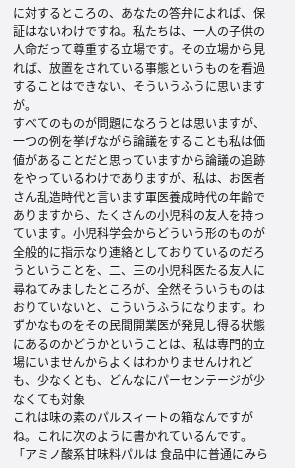に対するところの、あなたの答弁によれば、保証はないわけですね。私たちは、一人の子供の人命だって尊重する立場です。その立場から見れば、放置をされている事態というものを看過することはできない、そういうふうに思いますが。
すべてのものが問題になろうとは思いますが、一つの例を挙げながら論議をすることも私は価値があることだと思っていますから論議の追跡をやっているわけでありますが、私は、お医者さん乱造時代と言います軍医養成時代の年齢でありますから、たくさんの小児科の友人を持っています。小児科学会からどういう形のものが全般的に指示なり連絡としておりているのだろうということを、二、三の小児科医たる友人に尋ねてみましたところが、全然そういうものはおりていないと、こういうふうになります。わずかなものをその民間開業医が発見し得る状態にあるのかどうかということは、私は専門的立場にいませんからよくはわかりませんけれども、少なくとも、どんなにパーセンテージが少なくても対象
これは味の素のパルスィートの箱なんですがね。これに次のように書かれているんです。「アミノ酸系甘味料パルは 食品中に普通にみら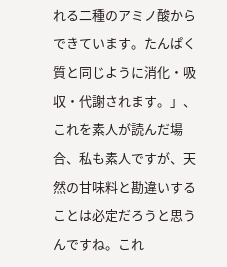れる二種のアミノ酸からできています。たんぱく質と同じように消化・吸収・代謝されます。」、これを素人が読んだ場合、私も素人ですが、天然の甘味料と勘違いすることは必定だろうと思うんですね。これ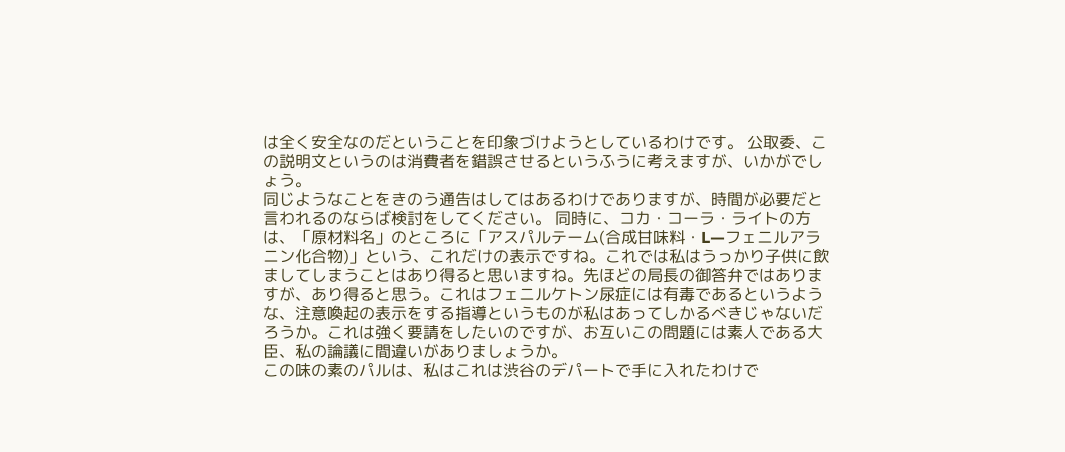は全く安全なのだということを印象づけようとしているわけです。 公取委、この説明文というのは消費者を錯誤させるというふうに考えますが、いかがでしょう。
同じようなことをきのう通告はしてはあるわけでありますが、時間が必要だと言われるのならば検討をしてください。 同時に、コカ・コーラ・ライトの方は、「原材料名」のところに「アスパルテーム(合成甘味料・L—フェニルアラニン化合物)」という、これだけの表示ですね。これでは私はうっかり子供に飲ましてしまうことはあり得ると思いますね。先ほどの局長の御答弁ではありますが、あり得ると思う。これはフェニルケトン尿症には有毒であるというような、注意喚起の表示をする指導というものが私はあってしかるべきじゃないだろうか。これは強く要請をしたいのですが、お互いこの問題には素人である大臣、私の論議に間違いがありましょうか。
この味の素のパルは、私はこれは渋谷のデパートで手に入れたわけで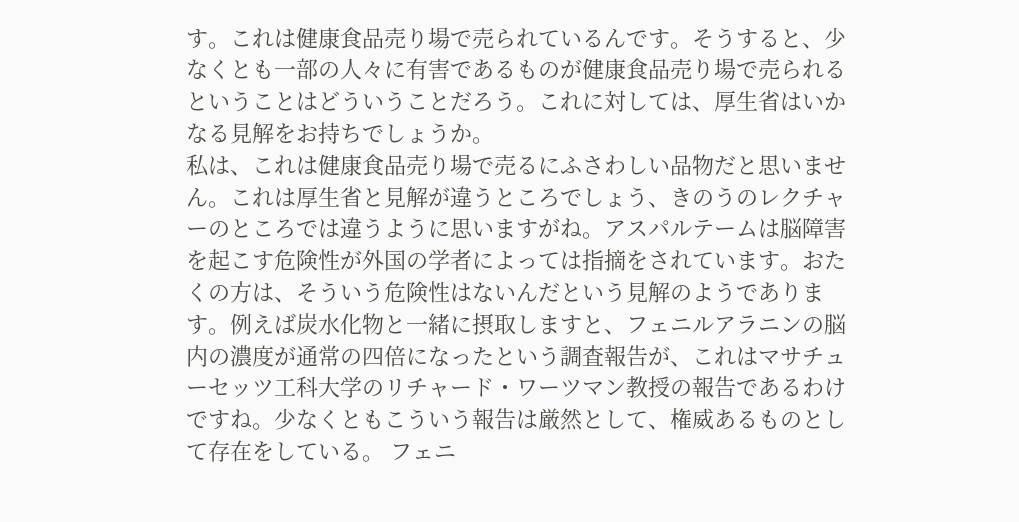す。これは健康食品売り場で売られているんです。そうすると、少なくとも一部の人々に有害であるものが健康食品売り場で売られるということはどういうことだろう。これに対しては、厚生省はいかなる見解をお持ちでしょうか。
私は、これは健康食品売り場で売るにふさわしい品物だと思いません。これは厚生省と見解が違うところでしょう、きのうのレクチャーのところでは違うように思いますがね。アスパルテームは脳障害を起こす危険性が外国の学者によっては指摘をされています。おたくの方は、そういう危険性はないんだという見解のようであります。例えば炭水化物と一緒に摂取しますと、フェニルアラニンの脳内の濃度が通常の四倍になったという調査報告が、これはマサチューセッツ工科大学のリチャード・ワーツマン教授の報告であるわけですね。少なくともこういう報告は厳然として、権威あるものとして存在をしている。 フェニ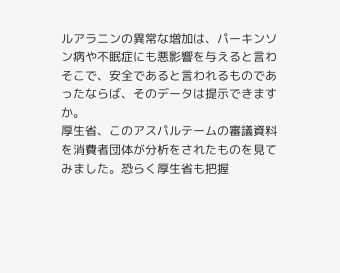ルアラニンの異常な増加は、パーキンソン病や不眠症にも悪影響を与えると言わ
そこで、安全であると言われるものであったならば、そのデータは提示できますか。
厚生省、このアスパルテームの審議資料を消費者団体が分析をされたものを見てみました。恐らく厚生省も把握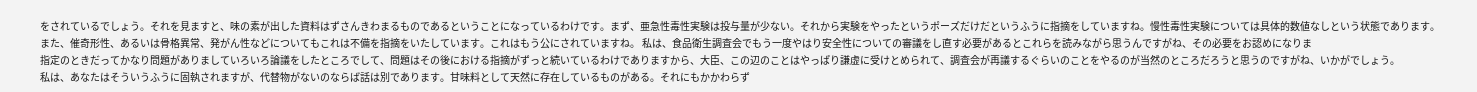をされているでしょう。それを見ますと、味の素が出した資料はずさんきわまるものであるということになっているわけです。まず、亜急性毒性実験は投与量が少ない。それから実験をやったというポーズだけだというふうに指摘をしていますね。慢性毒性実験については具体的数値なしという状態であります。また、催奇形性、あるいは骨格異常、発がん性などについてもこれは不備を指摘をいたしています。これはもう公にされていますね。 私は、食品衛生調査会でもう一度やはり安全性についての審議をし直す必要があるとこれらを読みながら思うんですがね、その必要をお認めになりま
指定のときだってかなり問題がありましていろいろ論議をしたところでして、問題はその後における指摘がずっと続いているわけでありますから、大臣、この辺のことはやっぱり謙虚に受けとめられて、調査会が再議するぐらいのことをやるのが当然のところだろうと思うのですがね、いかがでしょう。
私は、あなたはそういうふうに固執されますが、代替物がないのならば話は別であります。甘味料として天然に存在しているものがある。それにもかかわらず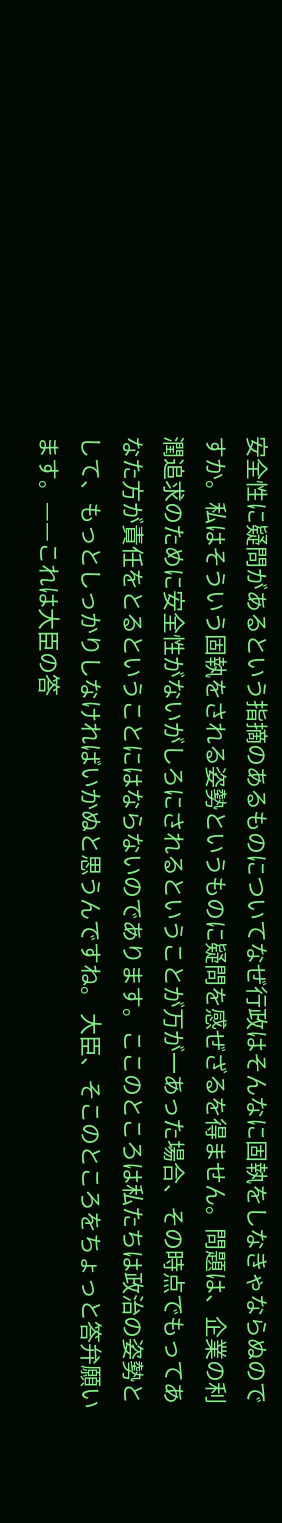安全性に疑問があるという指摘のあるものについてなぜ行政はそんなに固執をしなきゃならぬのですか。私はそういう固執をされる姿勢というものに疑問を感ぜざるを得ません。問題は、企業の利潤追求のために安全性がないがしろにされるということが万が一あった場合、その時点でもってあなた方が責任をとるということにはならないのであります。ここのところは私たちは政治の姿勢として、もっとしっかりしなければいかぬと思うんですね。 大臣、そこのところをちょっと答弁願います。——これは大臣の答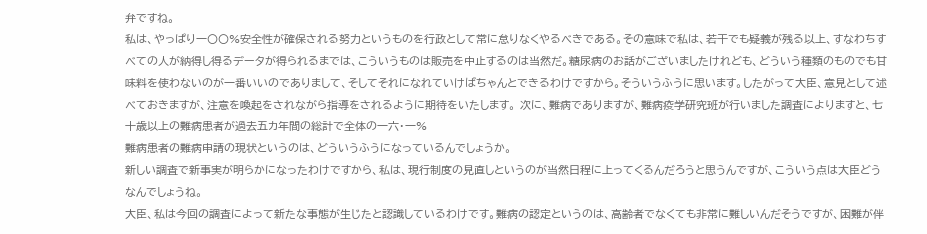弁ですね。
私は、やっぱり一〇〇%安全性が確保される努力というものを行政として常に怠りなくやるべきである。その意味で私は、若干でも疑義が残る以上、すなわちすべての人が納得し得るデータが得られるまでは、こういうものは販売を中止するのは当然だ。糖尿病のお話がございましたけれども、どういう種類のものでも甘味料を使わないのが一番いいのでありまして、そしてそれになれていけばちゃんとできるわけですから。そういうふうに思います。したがって大臣、意見として述べておきますが、注意を喚起をされながら指導をされるように期待をいたします。 次に、難病でありますが、難病疫学研究班が行いました調査によりますと、七十歳以上の難病患者が過去五カ年間の総計で全体の一六・一%
難病患者の難病申請の現状というのは、どういうふうになっているんでしょうか。
新しい調査で新事実が明らかになったわけですから、私は、現行制度の見直しというのが当然日程に上ってくるんだろうと思うんですが、こういう点は大臣どうなんでしょうね。
大臣、私は今回の調査によって新たな事態が生じたと認識しているわけです。難病の認定というのは、高齢者でなくても非常に難しいんだそうですが、困難が伴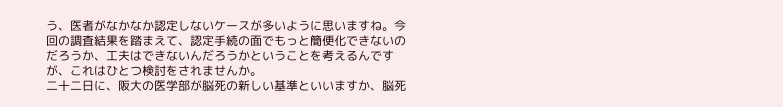う、医者がなかなか認定しないケースが多いように思いますね。今回の調査結果を踏まえて、認定手続の面でもっと簡便化できないのだろうか、工夫はできないんだろうかということを考えるんですが、これはひとつ検討をされませんか。
二十二日に、阪大の医学部が脳死の新しい基準といいますか、脳死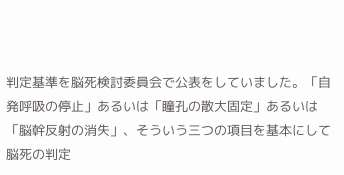判定基準を脳死検討委員会で公表をしていました。「自発呼吸の停止」あるいは「瞳孔の散大固定」あるいは「脳幹反射の消失」、そういう三つの項目を基本にして脳死の判定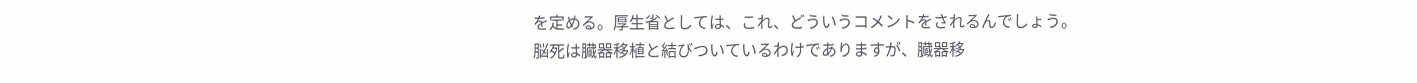を定める。厚生省としては、これ、どういうコメントをされるんでしょう。
脳死は臓器移植と結びついているわけでありますが、臓器移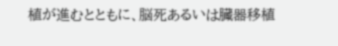植が進むとともに、脳死あるいは臓器移植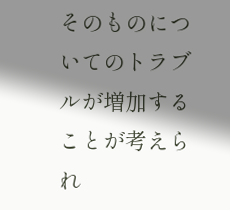そのものについてのトラブルが増加することが考えられ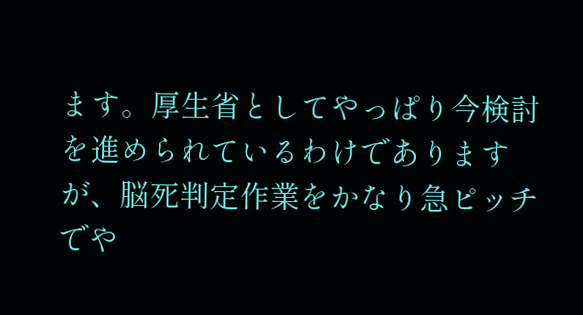ます。厚生省としてやっぱり今検討を進められているわけでありますが、脳死判定作業をかなり急ピッチでや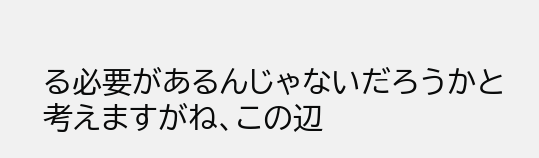る必要があるんじゃないだろうかと考えますがね、この辺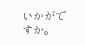いかがですか。